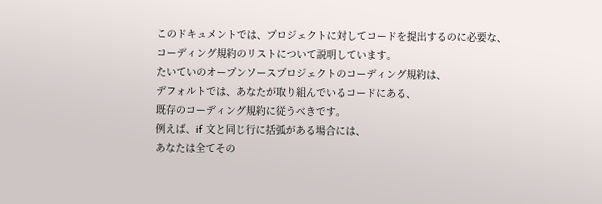このドキュメントでは、プロジェクトに対してコードを提出するのに必要な、
コーディング規約のリストについて説明しています。
たいていのオープンソースプロジェクトのコーディング規約は、
デフォルトでは、あなたが取り組んでいるコードにある、
既存のコーディング規約に従うべきです。
例えば、if 文と同じ行に括弧がある場合には、
あなたは全てその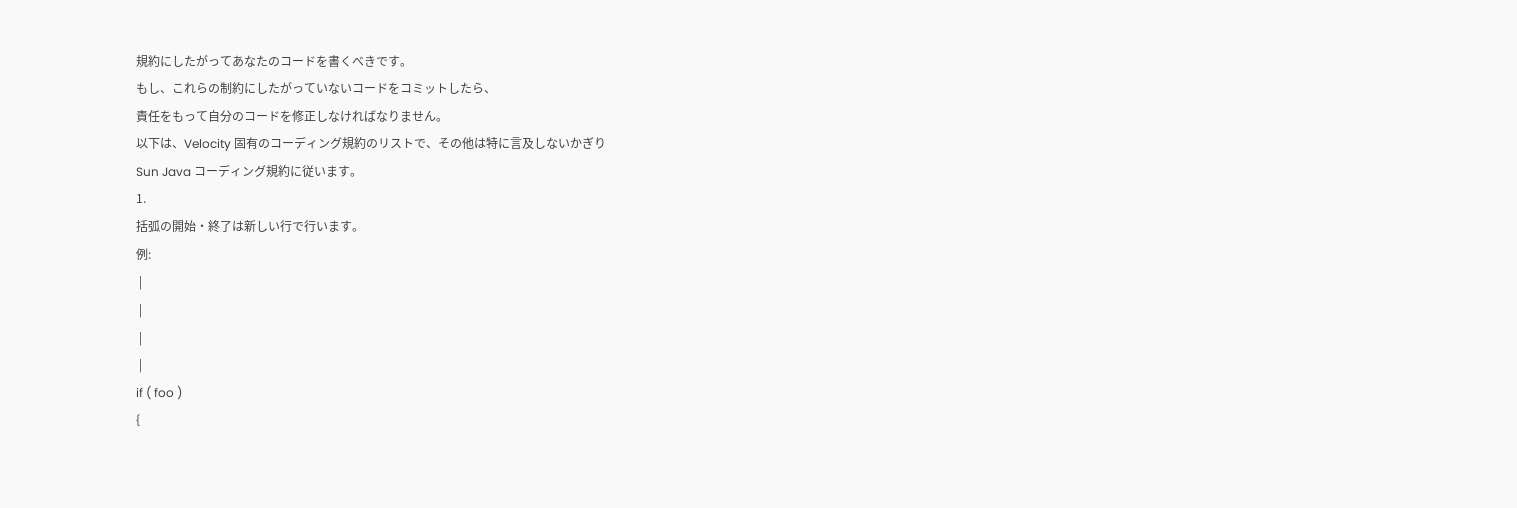規約にしたがってあなたのコードを書くべきです。
もし、これらの制約にしたがっていないコードをコミットしたら、
責任をもって自分のコードを修正しなければなりません。
以下は、Velocity 固有のコーディング規約のリストで、その他は特に言及しないかぎり
Sun Java コーディング規約に従います。
1.
括弧の開始・終了は新しい行で行います。
例:
 |
 |
 |
 |
if ( foo )
{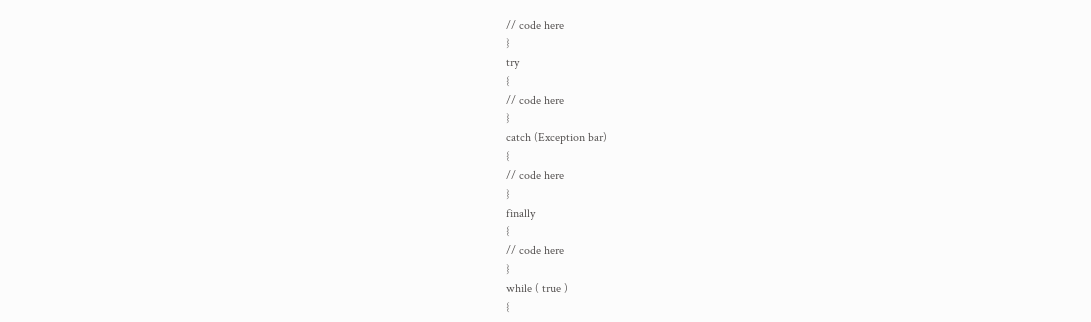// code here
}
try
{
// code here
}
catch (Exception bar)
{
// code here
}
finally
{
// code here
}
while ( true )
{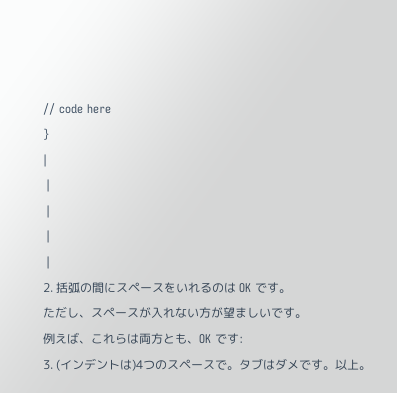// code here
}
|
 |
 |
 |
 |
2. 括弧の間にスペースをいれるのは OK です。
ただし、スペースが入れない方が望ましいです。
例えば、これらは両方とも、OK です:
3. (インデントは)4つのスペースで。タブはダメです。以上。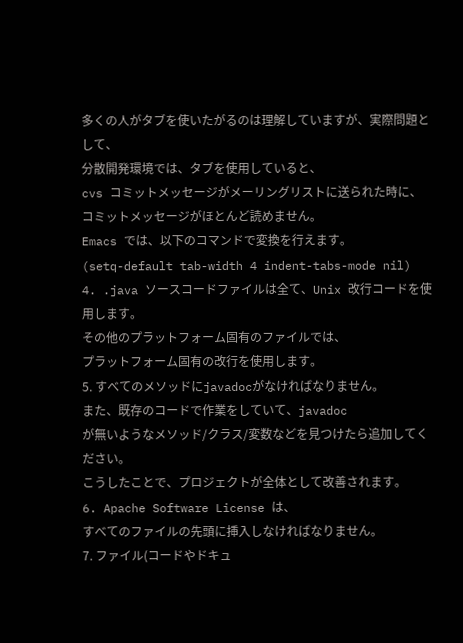多くの人がタブを使いたがるのは理解していますが、実際問題として、
分散開発環境では、タブを使用していると、
cvs コミットメッセージがメーリングリストに送られた時に、
コミットメッセージがほとんど読めません。
Emacs では、以下のコマンドで変換を行えます。
(setq-default tab-width 4 indent-tabs-mode nil)
4. .java ソースコードファイルは全て、Unix 改行コードを使用します。
その他のプラットフォーム固有のファイルでは、
プラットフォーム固有の改行を使用します。
5. すべてのメソッドにjavadocがなければなりません。
また、既存のコードで作業をしていて、javadoc
が無いようなメソッド/クラス/変数などを見つけたら追加してください。
こうしたことで、プロジェクトが全体として改善されます。
6. Apache Software License は、
すべてのファイルの先頭に挿入しなければなりません。
7. ファイル(コードやドキュ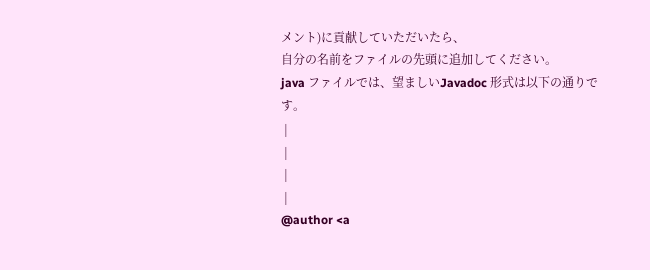メント)に貢献していただいたら、
自分の名前をファイルの先頭に追加してください。
java ファイルでは、望ましいJavadoc 形式は以下の通りです。
 |
 |
 |
 |
@author <a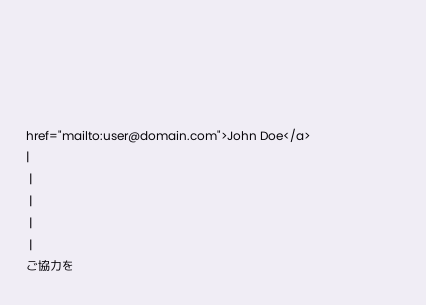href="mailto:user@domain.com">John Doe</a>
|
 |
 |
 |
 |
ご協力を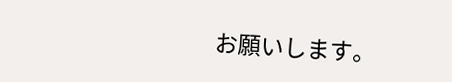お願いします。